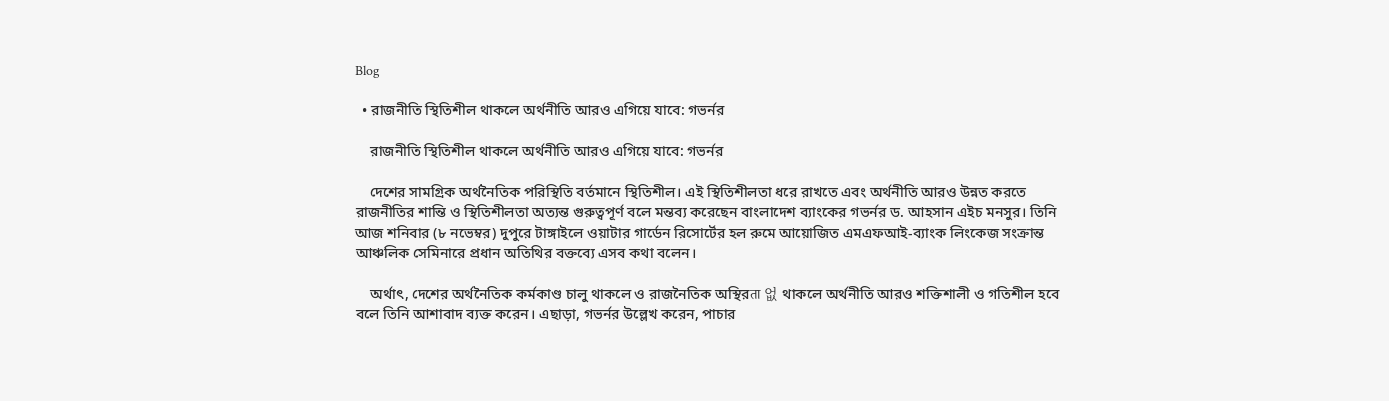Blog

  • রাজনীতি স্থিতিশীল থাকলে অর্থনীতি আরও এগিয়ে যাবে: গভর্নর

    রাজনীতি স্থিতিশীল থাকলে অর্থনীতি আরও এগিয়ে যাবে: গভর্নর

    দেশের সামগ্রিক অর্থনৈতিক পরিস্থিতি বর্তমানে স্থিতিশীল। এই স্থিতিশীলতা ধরে রাখতে এবং অর্থনীতি আরও উন্নত করতে রাজনীতির শান্তি ও স্থিতিশীলতা অত্যন্ত গুরুত্বপূর্ণ বলে মন্তব্য করেছেন বাংলাদেশ ব্যাংকের গভর্নর ড. আহসান এইচ মনসুর। তিনি আজ শনিবার (৮ নভেম্বর) দুপুরে টাঙ্গাইলে ওয়াটার গার্ডেন রিসোর্টের হল রুমে আয়োজিত এমএফআই-ব্যাংক লিংকেজ সংক্রান্ত আঞ্চলিক সেমিনারে প্রধান অতিথির বক্তব্যে এসব কথা বলেন।

    অর্থাৎ, দেশের অর্থনৈতিক কর্মকাণ্ড চালু থাকলে ও রাজনৈতিক অস্থিরता 없 থাকলে অর্থনীতি আরও শক্তিশালী ও গতিশীল হবে বলে তিনি আশাবাদ ব্যক্ত করেন। এছাড়া, গভর্নর উল্লেখ করেন, পাচার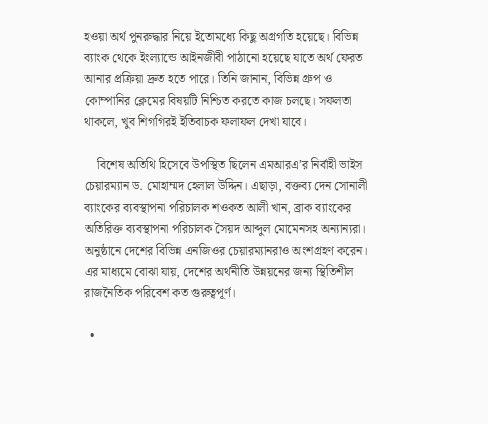হওয়া অর্থ পুনরুদ্ধার নিয়ে ইতোমধ্যে কিছু অগ্রগতি হয়েছে। বিভিন্ন ব্যাংক থেকে ইংল্যান্ডে আইনজীবী পাঠানো হয়েছে যাতে অর্থ ফেরত আনার প্রক্রিয়া দ্রুত হতে পারে। তিনি জানান, বিভিন্ন গ্রুপ ও কোম্পানির ক্লেমের বিষয়টি নিশ্চিত করতে কাজ চলছে। সফলতা থাকলে, খুব শিগগিরই ইতিবাচক ফলাফল দেখা যাবে।

    বিশেষ অতিথি হিসেবে উপস্থিত ছিলেন এমআরএ’র নির্বাহী ভাইস চেয়ারম্যান ড. মোহাম্মদ হেলাল উদ্দিন। এছাড়া, বক্তব্য দেন সোনালী ব্যাংকের ব্যবস্থাপনা পরিচালক শওকত আলী খান, ব্রাক ব্যাংকের অতিরিক্ত ব্যবস্থাপনা পরিচালক সৈয়দ আব্দুল মোমেনসহ অন্যান্যরা। অনুষ্ঠানে দেশের বিভিন্ন এনজিওর চেয়ারম্যানরাও অংশগ্রহণ করেন। এর মাধ্যমে বোঝা যায়, দেশের অর্থনীতি উন্নয়নের জন্য স্থিতিশীল রাজনৈতিক পরিবেশ কত গুরুত্বপূর্ণ।

  •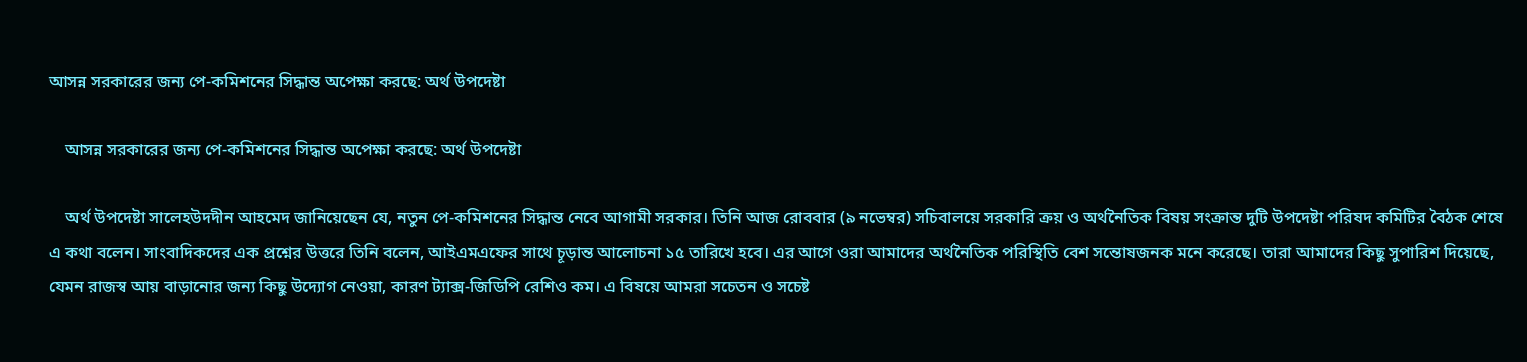আসন্ন সরকারের জন্য পে-কমিশনের সিদ্ধান্ত অপেক্ষা করছে: অর্থ উপদেষ্টা

    আসন্ন সরকারের জন্য পে-কমিশনের সিদ্ধান্ত অপেক্ষা করছে: অর্থ উপদেষ্টা

    অর্থ উপদেষ্টা সালেহউদদীন আহমেদ জানিয়েছেন যে, নতুন পে-কমিশনের সিদ্ধান্ত নেবে আগামী সরকার। তিনি আজ রোববার (৯ নভেম্বর) সচিবালয়ে সরকারি ক্রয় ও অর্থনৈতিক বিষয় সংক্রান্ত দুটি উপদেষ্টা পরিষদ কমিটির বৈঠক শেষে এ কথা বলেন। সাংবাদিকদের এক প্রশ্নের উত্তরে তিনি বলেন, আইএমএফের সাথে চূড়ান্ত আলোচনা ১৫ তারিখে হবে। এর আগে ওরা আমাদের অর্থনৈতিক পরিস্থিতি বেশ সন্তোষজনক মনে করেছে। তারা আমাদের কিছু সুপারিশ দিয়েছে, যেমন রাজস্ব আয় বাড়ানোর জন্য কিছু উদ্যোগ নেওয়া, কারণ ট্যাক্স-জিডিপি রেশিও কম। এ বিষয়ে আমরা সচেতন ও সচেষ্ট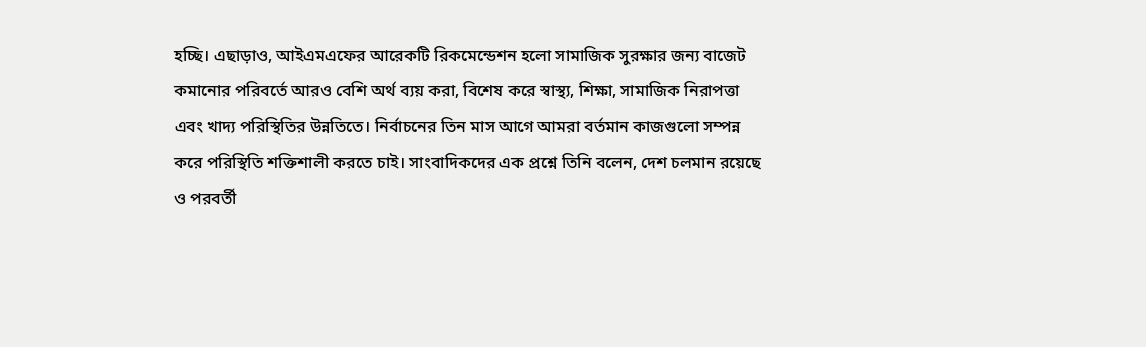হচ্ছি। এছাড়াও, আইএমএফের আরেকটি রিকমেন্ডেশন হলো সামাজিক সুরক্ষার জন্য বাজেট কমানোর পরিবর্তে আরও বেশি অর্থ ব্যয় করা, বিশেষ করে স্বাস্থ্য, শিক্ষা, সামাজিক নিরাপত্তা এবং খাদ্য পরিস্থিতির উন্নতিতে। নির্বাচনের তিন মাস আগে আমরা বর্তমান কাজগুলো সম্পন্ন করে পরিস্থিতি শক্তিশালী করতে চাই। সাংবাদিকদের এক প্রশ্নে তিনি বলেন, দেশ চলমান রয়েছে ও পরবর্তী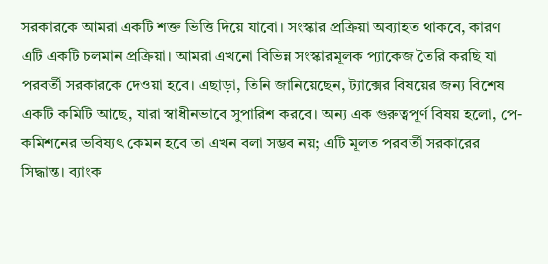সরকারকে আমরা একটি শক্ত ভিত্তি দিয়ে যাবো। সংস্কার প্রক্রিয়া অব্যাহত থাকবে, কারণ এটি একটি চলমান প্রক্রিয়া। আমরা এখনো বিভিন্ন সংস্কারমূলক প্যাকেজ তৈরি করছি যা পরবর্তী সরকারকে দেওয়া হবে। এছাড়া, তিনি জানিয়েছেন, ট্যাক্সের বিষয়ের জন্য বিশেষ একটি কমিটি আছে, যারা স্বাধীনভাবে সুপারিশ করবে। অন্য এক গুরুত্বপূর্ণ বিষয় হলো, পে-কমিশনের ভবিষ্যৎ কেমন হবে তা এখন বলা সম্ভব নয়; এটি মূলত পরবর্তী সরকারের সিদ্ধান্ত। ব্যাংক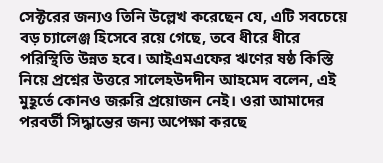সেক্টরের জন্যও তিনি উল্লেখ করেছেন যে, এটি সবচেয়ে বড় চ্যালেঞ্জ হিসেবে রয়ে গেছে, তবে ধীরে ধীরে পরিস্থিতি উন্নত হবে। আইএমএফের ঋণের ষষ্ঠ কিস্তি নিয়ে প্রশ্নের উত্তরে সালেহউদদীন আহমেদ বলেন, এই মুহূর্তে কোনও জরুরি প্রয়োজন নেই। ওরা আমাদের পরবর্তী সিদ্ধান্তের জন্য অপেক্ষা করছে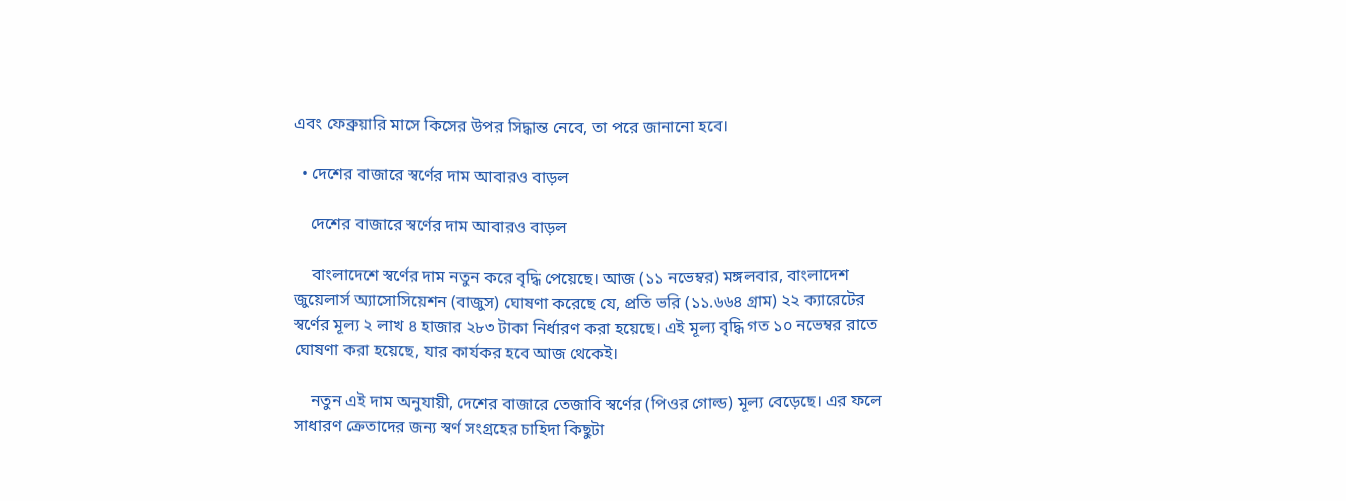এবং ফেব্রুয়ারি মাসে কিসের উপর সিদ্ধান্ত নেবে, তা পরে জানানো হবে।

  • দেশের বাজারে স্বর্ণের দাম আবারও বাড়ল

    দেশের বাজারে স্বর্ণের দাম আবারও বাড়ল

    বাংলাদেশে স্বর্ণের দাম নতুন করে বৃদ্ধি পেয়েছে। আজ (১১ নভেম্বর) মঙ্গলবার, বাংলাদেশ জুয়েলার্স অ্যাসোসিয়েশন (বাজুস) ঘোষণা করেছে যে, প্রতি ভরি (১১.৬৬৪ গ্রাম) ২২ ক্যারেটের স্বর্ণের মূল্য ২ লাখ ৪ হাজার ২৮৩ টাকা নির্ধারণ করা হয়েছে। এই মূল্য বৃদ্ধি গত ১০ নভেম্বর রাতে ঘোষণা করা হয়েছে, যার কার্যকর হবে আজ থেকেই।

    নতুন এই দাম অনুযায়ী, দেশের বাজারে তেজাবি স্বর্ণের (পিওর গোল্ড) মূল্য বেড়েছে। এর ফলে সাধারণ ক্রেতাদের জন্য স্বর্ণ সংগ্রহের চাহিদা কিছুটা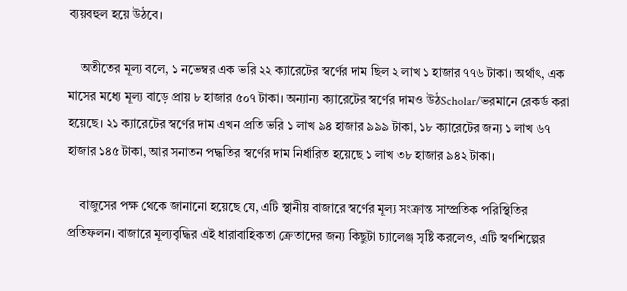ব্যয়বহুল হয়ে উঠবে।

    অতীতের মূল্য বলে, ১ নভেম্বর এক ভরি ২২ ক্যারেটের স্বর্ণের দাম ছিল ২ লাখ ১ হাজার ৭৭৬ টাকা। অর্থাৎ, এক মাসের মধ্যে মূল্য বাড়ে প্রায় ৮ হাজার ৫০৭ টাকা। অন্যান্য ক্যারেটের স্বর্ণের দামও উঠScholar/ভরমানে রেকর্ড করা হয়েছে। ২১ ক্যারেটের স্বর্ণের দাম এখন প্রতি ভরি ১ লাখ ৯৪ হাজার ৯৯৯ টাকা, ১৮ ক্যারেটের জন্য ১ লাখ ৬৭ হাজার ১৪৫ টাকা, আর সনাতন পদ্ধতির স্বর্ণের দাম নির্ধারিত হয়েছে ১ লাখ ৩৮ হাজার ৯৪২ টাকা।

    বাজুসের পক্ষ থেকে জানানো হয়েছে যে, এটি স্থানীয় বাজারে স্বর্ণের মূল্য সংক্রান্ত সাম্প্রতিক পরিস্থিতির প্রতিফলন। বাজারে মূল্যবৃদ্ধির এই ধারাবাহিকতা ক্রেতাদের জন্য কিছুটা চ্যালেঞ্জ সৃষ্টি করলেও, এটি স্বর্ণশিল্পের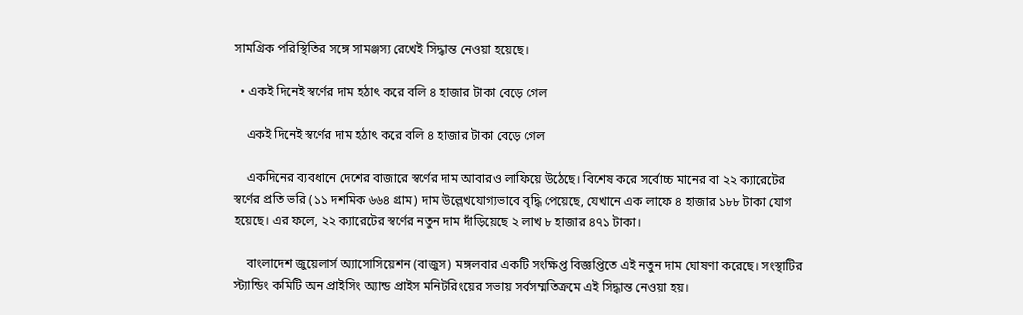সামগ্রিক পরিস্থিতির সঙ্গে সামঞ্জস্য রেখেই সিদ্ধান্ত নেওয়া হয়েছে।

  • একই দিনেই স্বর্ণের দাম হঠাৎ করে বলি ৪ হাজার টাকা বেড়ে গেল

    একই দিনেই স্বর্ণের দাম হঠাৎ করে বলি ৪ হাজার টাকা বেড়ে গেল

    একদিনের ব্যবধানে দেশের বাজারে স্বর্ণের দাম আবারও লাফিয়ে উঠেছে। বিশেষ করে সর্বোচ্চ মানের বা ২২ ক্যারেটের স্বর্ণের প্রতি ভরি (১১ দশমিক ৬৬৪ গ্রাম) দাম উল্লেখযোগ্যভাবে বৃদ্ধি পেয়েছে, যেখানে এক লাফে ৪ হাজার ১৮৮ টাকা যোগ হয়েছে। এর ফলে, ২২ ক্যারেটের স্বর্ণের নতুন দাম দাঁড়িয়েছে ২ লাখ ৮ হাজার ৪৭১ টাকা।

    বাংলাদেশ জুয়েলার্স অ্যাসোসিয়েশন (বাজুস) মঙ্গলবার একটি সংক্ষিপ্ত বিজ্ঞপ্তিতে এই নতুন দাম ঘোষণা করেছে। সংস্থাটির স্ট্যান্ডিং কমিটি অন প্রাইসিং অ্যান্ড প্রাইস মনিটরিংয়ের সভায় সর্বসম্মতিক্রমে এই সিদ্ধান্ত নেওয়া হয়।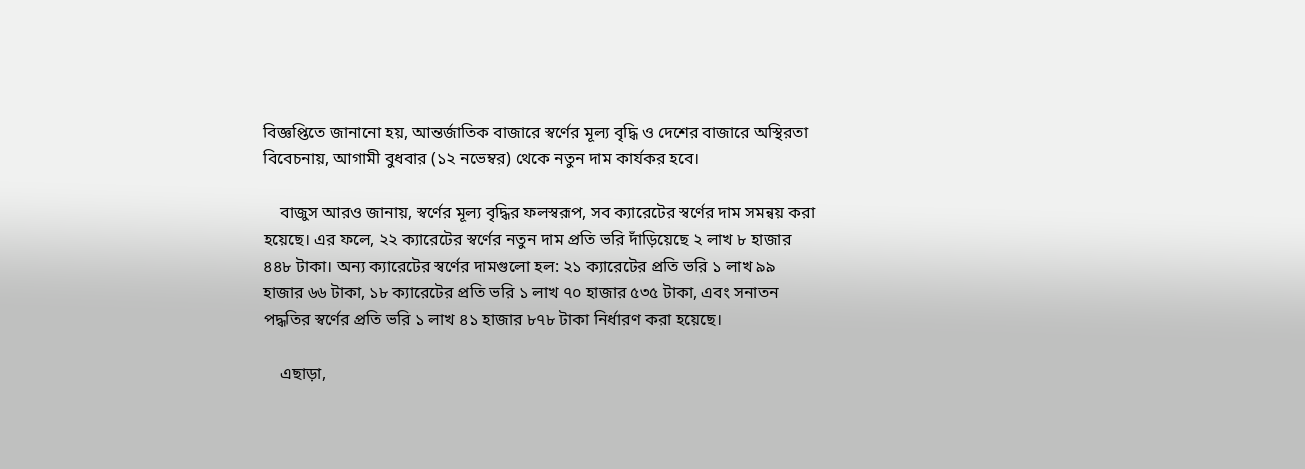বিজ্ঞপ্তিতে জানানো হয়, আন্তর্জাতিক বাজারে স্বর্ণের মূল্য বৃদ্ধি ও দেশের বাজারে অস্থিরতা বিবেচনায়, আগামী বুধবার (১২ নভেম্বর) থেকে নতুন দাম কার্যকর হবে।

    বাজুস আরও জানায়, স্বর্ণের মূল্য বৃদ্ধির ফলস্বরূপ, সব ক্যারেটের স্বর্ণের দাম সমন্বয় করা হয়েছে। এর ফলে, ২২ ক্যারেটের স্বর্ণের নতুন দাম প্রতি ভরি দাঁড়িয়েছে ২ লাখ ৮ হাজার ৪৪৮ টাকা। অন্য ক্যারেটের স্বর্ণের দামগুলো হল: ২১ ক্যারেটের প্রতি ভরি ১ লাখ ৯৯ হাজার ৬৬ টাকা, ১৮ ক্যারেটের প্রতি ভরি ১ লাখ ৭০ হাজার ৫৩৫ টাকা, এবং সনাতন পদ্ধতির স্বর্ণের প্রতি ভরি ১ লাখ ৪১ হাজার ৮৭৮ টাকা নির্ধারণ করা হয়েছে।

    এছাড়া,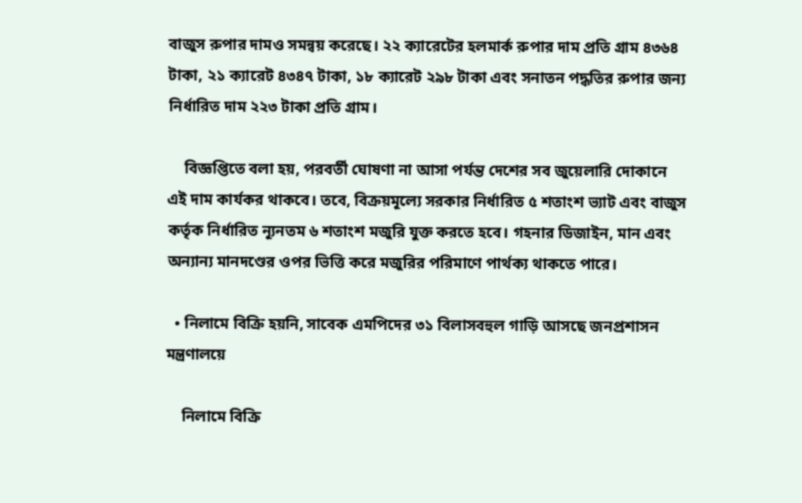বাজুস রুপার দামও সমন্বয় করেছে। ২২ ক্যারেটের হলমার্ক রুপার দাম প্রতি গ্রাম ৪৩৬৪ টাকা, ২১ ক্যারেট ৪৩৪৭ টাকা, ১৮ ক্যারেট ২৯৮ টাকা এবং সনাতন পদ্ধতির রুপার জন্য নির্ধারিত দাম ২২৩ টাকা প্রতি গ্রাম।

    বিজ্ঞপ্তিতে বলা হয়, পরবর্তী ঘোষণা না আসা পর্যন্ত দেশের সব জুয়েলারি দোকানে এই দাম কার্যকর থাকবে। তবে, বিক্রয়মূল্যে সরকার নির্ধারিত ৫ শতাংশ ভ্যাট এবং বাজুস কর্তৃক নির্ধারিত ন্যূনতম ৬ শতাংশ মজুরি যুক্ত করতে হবে। গহনার ডিজাইন, মান এবং অন্যান্য মানদণ্ডের ওপর ভিত্তি করে মজুরির পরিমাণে পার্থক্য থাকতে পারে।

  • নিলামে বিক্রি হয়নি, সাবেক এমপিদের ৩১ বিলাসবহুল গাড়ি আসছে জনপ্রশাসন মন্ত্রণালয়ে

    নিলামে বিক্রি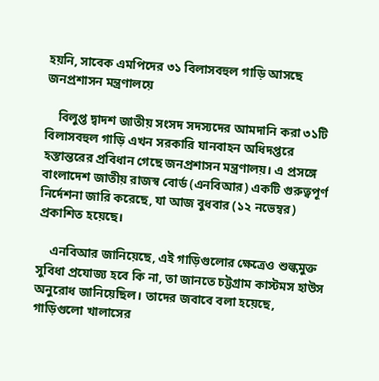হয়নি, সাবেক এমপিদের ৩১ বিলাসবহুল গাড়ি আসছে জনপ্রশাসন মন্ত্রণালয়ে

    বিলুপ্ত দ্বাদশ জাতীয় সংসদ সদস্যদের আমদানি করা ৩১টি বিলাসবহুল গাড়ি এখন সরকারি যানবাহন অধিদপ্তরে হস্তান্তরের প্রবিধান গেছে জনপ্রশাসন মন্ত্রণালয়। এ প্রসঙ্গে বাংলাদেশ জাতীয় রাজস্ব বোর্ড (এনবিআর) একটি গুরুত্বপূর্ণ নির্দেশনা জারি করেছে, যা আজ বুধবার (১২ নভেম্বর) প্রকাশিত হয়েছে।

    এনবিআর জানিয়েছে, এই গাড়িগুলোর ক্ষেত্রেও শুল্কমুক্ত সুবিধা প্রযোজ্য হবে কি না, তা জানতে চট্টগ্রাম কাস্টমস হাউস অনুরোধ জানিয়েছিল। তাদের জবাবে বলা হয়েছে, গাড়িগুলো খালাসের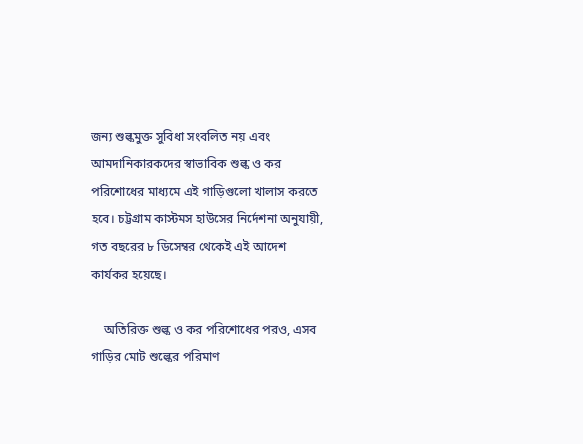জন্য শুল্কমুক্ত সুবিধা সংবলিত নয় এবং আমদানিকারকদের স্বাভাবিক শুল্ক ও কর পরিশোধের মাধ্যমে এই গাড়িগুলো খালাস করতে হবে। চট্টগ্রাম কাস্টমস হাউসের নির্দেশনা অনুযায়ী, গত বছরের ৮ ডিসেম্বর থেকেই এই আদেশ কার্যকর হয়েছে।

    অতিরিক্ত শুল্ক ও কর পরিশোধের পরও, এসব গাড়ির মোট শুল্কের পরিমাণ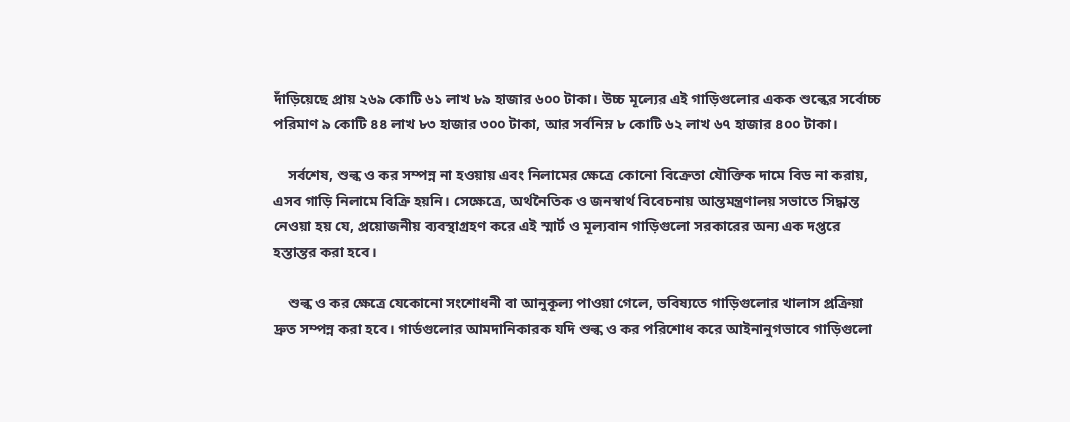দাঁড়িয়েছে প্রায় ২৬৯ কোটি ৬১ লাখ ৮৯ হাজার ৬০০ টাকা। উচ্চ মূল্যের এই গাড়িগুলোর একক শুল্কের সর্বোচ্চ পরিমাণ ৯ কোটি ৪৪ লাখ ৮৩ হাজার ৩০০ টাকা, আর সর্বনিম্ন ৮ কোটি ৬২ লাখ ৬৭ হাজার ৪০০ টাকা।

    সর্বশেষ, শুল্ক ও কর সম্পন্ন না হওয়ায় এবং নিলামের ক্ষেত্রে কোনো বিক্রেতা যৌক্তিক দামে বিড না করায়, এসব গাড়ি নিলামে বিক্রি হয়নি। সেক্ষেত্রে, অর্থনৈতিক ও জনস্বার্থ বিবেচনায় আন্তমন্ত্রণালয় সভাতে সিদ্ধান্ত নেওয়া হয় যে, প্রয়োজনীয় ব্যবস্থাগ্রহণ করে এই স্মার্ট ও মূল্যবান গাড়িগুলো সরকারের অন্য এক দপ্তরে হস্তান্তর করা হবে।

    শুল্ক ও কর ক্ষেত্রে যেকোনো সংশোধনী বা আনুকূল্য পাওয়া গেলে, ভবিষ্যতে গাড়িগুলোর খালাস প্রক্রিয়া দ্রুত সম্পন্ন করা হবে। গার্ডগুলোর আমদানিকারক যদি শুল্ক ও কর পরিশোধ করে আইনানুগভাবে গাড়িগুলো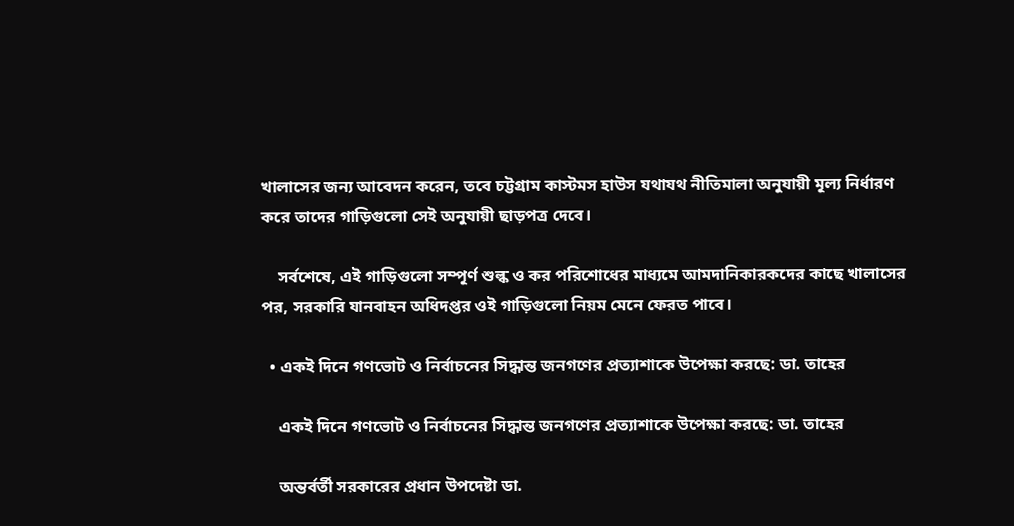খালাসের জন্য আবেদন করেন, তবে চট্টগ্রাম কাস্টমস হাউস যথাযথ নীতিমালা অনুযায়ী মূল্য নির্ধারণ করে তাদের গাড়িগুলো সেই অনুযায়ী ছাড়পত্র দেবে।

    সর্বশেষে, এই গাড়িগুলো সম্পূর্ণ শুল্ক ও কর পরিশোধের মাধ্যমে আমদানিকারকদের কাছে খালাসের পর, সরকারি যানবাহন অধিদপ্তর ওই গাড়িগুলো নিয়ম মেনে ফেরত পাবে।

  • একই দিনে গণভোট ও নির্বাচনের সিদ্ধান্ত জনগণের প্রত্যাশাকে উপেক্ষা করছে: ডা. তাহের

    একই দিনে গণভোট ও নির্বাচনের সিদ্ধান্ত জনগণের প্রত্যাশাকে উপেক্ষা করছে: ডা. তাহের

    অন্তর্বর্তী সরকারের প্রধান উপদেষ্টা ডা.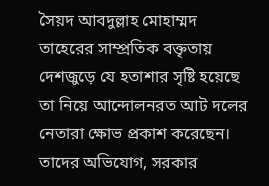সৈয়দ আবদুল্লাহ মোহাম্মদ তাহেরের সাম্প্রতিক বক্তৃতায় দেশজুড়ে যে হতাশার সৃষ্টি হয়েছে তা নিয়ে আন্দোলনরত আট দলের নেতারা ক্ষোভ প্রকাশ করেছেন। তাদের অভিযোগ, সরকার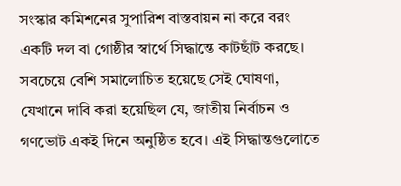সংস্কার কমিশনের সুপারিশ বাস্তবায়ন না করে বরং একটি দল বা গোষ্ঠীর স্বার্থে সিদ্ধান্তে কাটছাঁট করছে। সবচেয়ে বেশি সমালোচিত হয়েছে সেই ঘোষণা, যেখানে দাবি করা হয়েছিল যে, জাতীয় নির্বাচন ও গণভোট একই দিনে অনুষ্ঠিত হবে। এই সিদ্ধান্তগুলোতে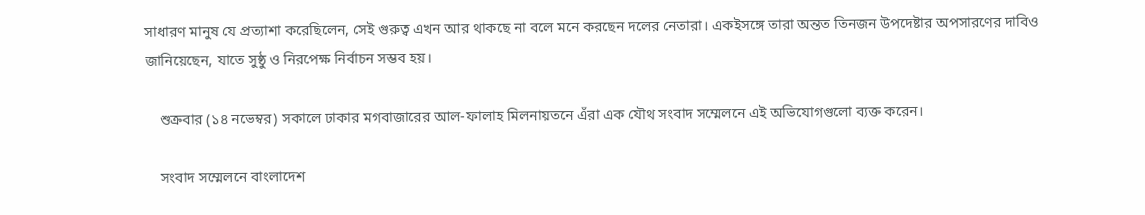সাধারণ মানুষ যে প্রত্যাশা করেছিলেন, সেই গুরুত্ব এখন আর থাকছে না বলে মনে করছেন দলের নেতারা। একইসঙ্গে তারা অন্তত তিনজন উপদেষ্টার অপসারণের দাবিও জানিয়েছেন, যাতে সুষ্ঠু ও নিরপেক্ষ নির্বাচন সম্ভব হয়।

    শুক্রবার (১৪ নভেম্বর) সকালে ঢাকার মগবাজারের আল-ফালাহ মিলনায়তনে এঁরা এক যৌথ সংবাদ সম্মেলনে এই অভিযোগগুলো ব্যক্ত করেন।

    সংবাদ সম্মেলনে বাংলাদেশ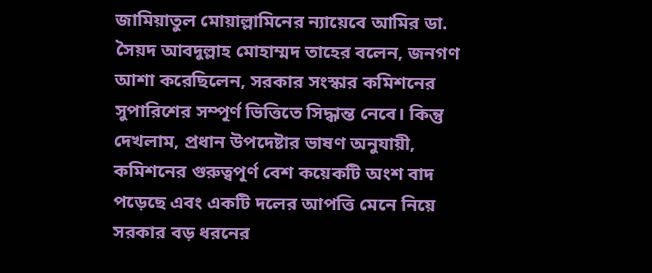জামিয়াতুল মোয়াল্লামিনের ন্যায়েবে আমির ডা. সৈয়দ আবদুল্লাহ মোহাম্মদ তাহের বলেন, জনগণ আশা করেছিলেন, সরকার সংস্কার কমিশনের সুপারিশের সম্পূর্ণ ভিত্তিতে সিদ্ধান্ত নেবে। কিন্তু দেখলাম, প্রধান উপদেষ্টার ভাষণ অনুযায়ী, কমিশনের গুরুত্বপূর্ণ বেশ কয়েকটি অংশ বাদ পড়েছে এবং একটি দলের আপত্তি মেনে নিয়ে সরকার বড় ধরনের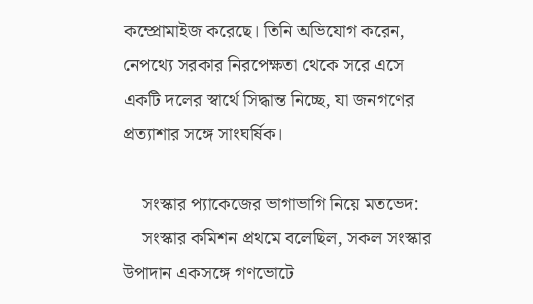কম্প্রোমাইজ করেছে। তিনি অভিযোগ করেন, নেপথ্যে সরকার নিরপেক্ষতা থেকে সরে এসে একটি দলের স্বার্থে সিদ্ধান্ত নিচ্ছে, যা জনগণের প্রত্যাশার সঙ্গে সাংঘর্ষিক।

    সংস্কার প্যাকেজের ভাগাভাগি নিয়ে মতভেদ:
    সংস্কার কমিশন প্রথমে বলেছিল, সকল সংস্কার উপাদান একসঙ্গে গণভোটে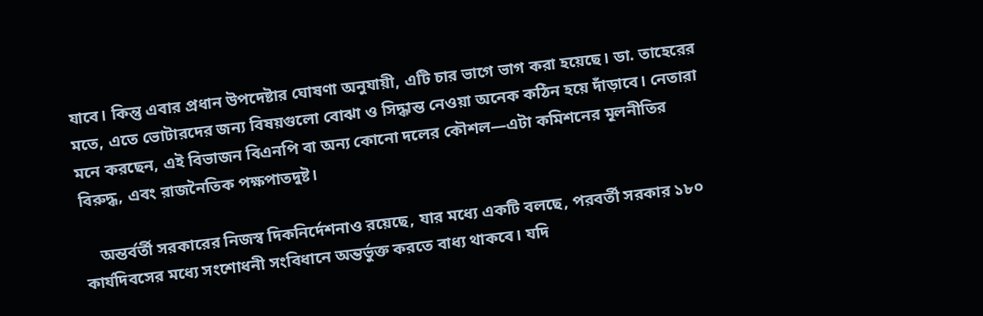যাবে। কিন্তু এবার প্রধান উপদেষ্টার ঘোষণা অনুযায়ী, এটি চার ভাগে ভাগ করা হয়েছে। ডা. তাহেরের মতে, এতে ভোটারদের জন্য বিষয়গুলো বোঝা ও সিদ্ধান্ত নেওয়া অনেক কঠিন হয়ে দাঁড়াবে। নেতারা মনে করছেন, এই বিভাজন বিএনপি বা অন্য কোনো দলের কৌশল—এটা কমিশনের মূলনীতির বিরুদ্ধ, এবং রাজনৈতিক পক্ষপাতদুষ্ট।

    অন্তর্বর্তী সরকারের নিজস্ব দিকনির্দেশনাও রয়েছে, যার মধ্যে একটি বলছে, পরবর্তী সরকার ১৮০ কার্যদিবসের মধ্যে সংশোধনী সংবিধানে অন্তর্ভুক্ত করতে বাধ্য থাকবে। যদি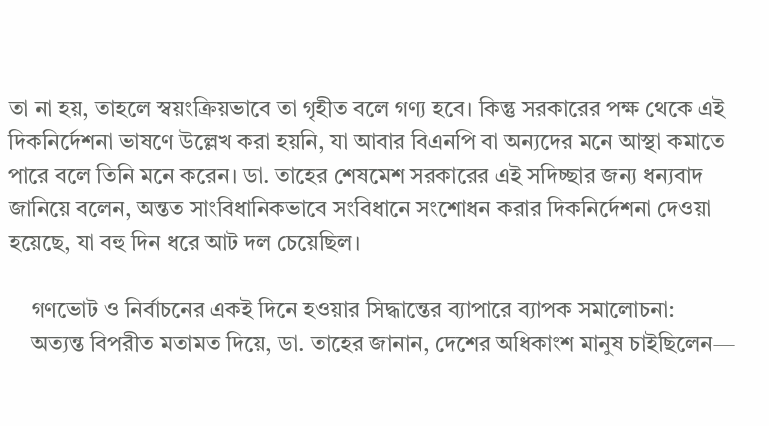তা না হয়, তাহলে স্বয়ংক্রিয়ভাবে তা গৃহীত বলে গণ্য হবে। কিন্তু সরকারের পক্ষ থেকে এই দিকনির্দেশনা ভাষণে উল্লেখ করা হয়নি, যা আবার বিএনপি বা অন্যদের মনে আস্থা কমাতে পারে বলে তিনি মনে করেন। ডা. তাহের শেষমেশ সরকারের এই সদিচ্ছার জন্য ধন্যবাদ জানিয়ে বলেন, অন্তত সাংবিধানিকভাবে সংবিধানে সংশোধন করার দিকনির্দেশনা দেওয়া হয়েছে, যা বহু দিন ধরে আট দল চেয়েছিল।

    গণভোট ও নির্বাচনের একই দিনে হওয়ার সিদ্ধান্তের ব্যাপারে ব্যাপক সমালোচনা:
    অত্যন্ত বিপরীত মতামত দিয়ে, ডা. তাহের জানান, দেশের অধিকাংশ মানুষ চাইছিলেন—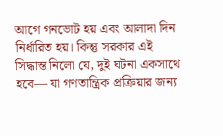আগে গনভোট হয় এবং আলাদা দিন নির্ধারিত হয়। কিন্তু সরকার এই সিদ্ধান্ত নিলো যে, দুই ঘটনা একসাথে হবে— যা গণতান্ত্রিক প্রক্রিয়ার জন্য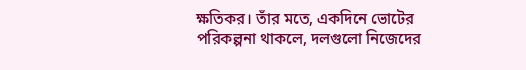ক্ষতিকর। তাঁর মতে, একদিনে ভোটের পরিকল্পনা থাকলে, দলগুলো নিজেদের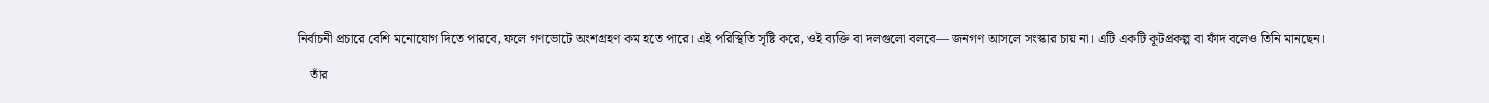নির্বাচনী প্রচারে বেশি মনোযোগ দিতে পারবে, ফলে গণভোটে অংশগ্রহণ কম হতে পারে। এই পরিস্থিতি সৃষ্টি করে, ওই ব্যক্তি বা দলগুলো বলবে— জনগণ আসলে সংস্কার চায় না। এটি একটি কূটপ্রকল্প বা ফাঁদ বলেও তিনি মানছেন।

    তাঁর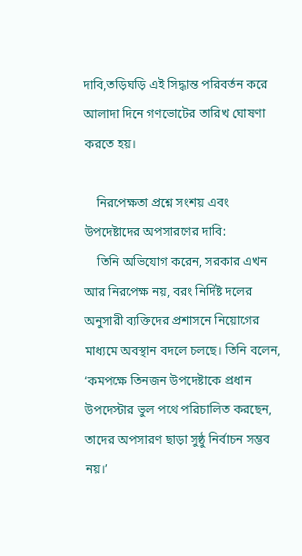দাবি,তড়িঘড়ি এই সিদ্ধান্ত পরিবর্তন করে আলাদা দিনে গণভোটের তারিখ ঘোষণা করতে হয়।

    নিরপেক্ষতা প্রশ্নে সংশয় এবং উপদেষ্টাদের অপসারণের দাবি:
    তিনি অভিযোগ করেন, সরকার এখন আর নিরপেক্ষ নয়, বরং নির্দিষ্ট দলের অনুসারী ব্যক্তিদের প্রশাসনে নিয়োগের মাধ্যমে অবস্থান বদলে চলছে। তিনি বলেন, ‘কমপক্ষে তিনজন উপদেষ্টাকে প্রধান উপদেস্টার ভুল পথে পরিচালিত করছেন, তাদের অপসারণ ছাড়া সুষ্ঠু নির্বাচন সম্ভব নয়।’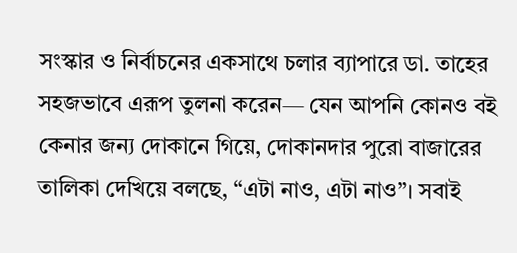সংস্কার ও নির্বাচনের একসাথে চলার ব্যাপারে ডা. তাহের সহজভাবে এরূপ তুলনা করেন— যেন আপনি কোনও বই কেনার জন্য দোকানে গিয়ে, দোকানদার পুরো বাজারের তালিকা দেখিয়ে বলছে, “এটা নাও, এটা নাও”। সবাই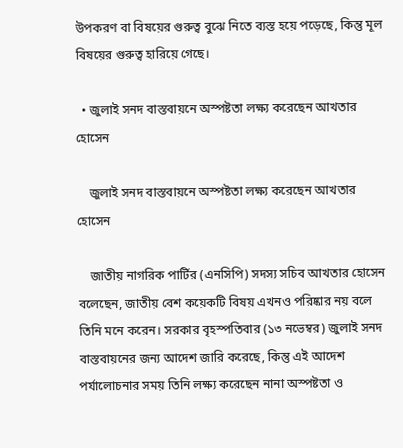উপকরণ বা বিষয়ের গুরুত্ব বুঝে নিতে ব্যস্ত হয়ে পড়েছে, কিন্তু মূল বিষয়ের গুরুত্ব হারিয়ে গেছে।

  • জুলাই সনদ বাস্তবায়নে অস্পষ্টতা লক্ষ্য করেছেন আখতার হোসেন

    জুলাই সনদ বাস্তবায়নে অস্পষ্টতা লক্ষ্য করেছেন আখতার হোসেন

    জাতীয় নাগরিক পার্টির (এনসিপি) সদস্য সচিব আখতার হোসেন বলেছেন, জাতীয় বেশ কয়েকটি বিষয় এখনও পরিষ্কার নয় বলে তিনি মনে করেন। সরকার বৃহস্পতিবার (১৩ নভেম্বর) জুলাই সনদ বাস্তবায়নের জন্য আদেশ জারি করেছে, কিন্তু এই আদেশ পর্যালোচনার সময় তিনি লক্ষ্য করেছেন নানা অস্পষ্টতা ও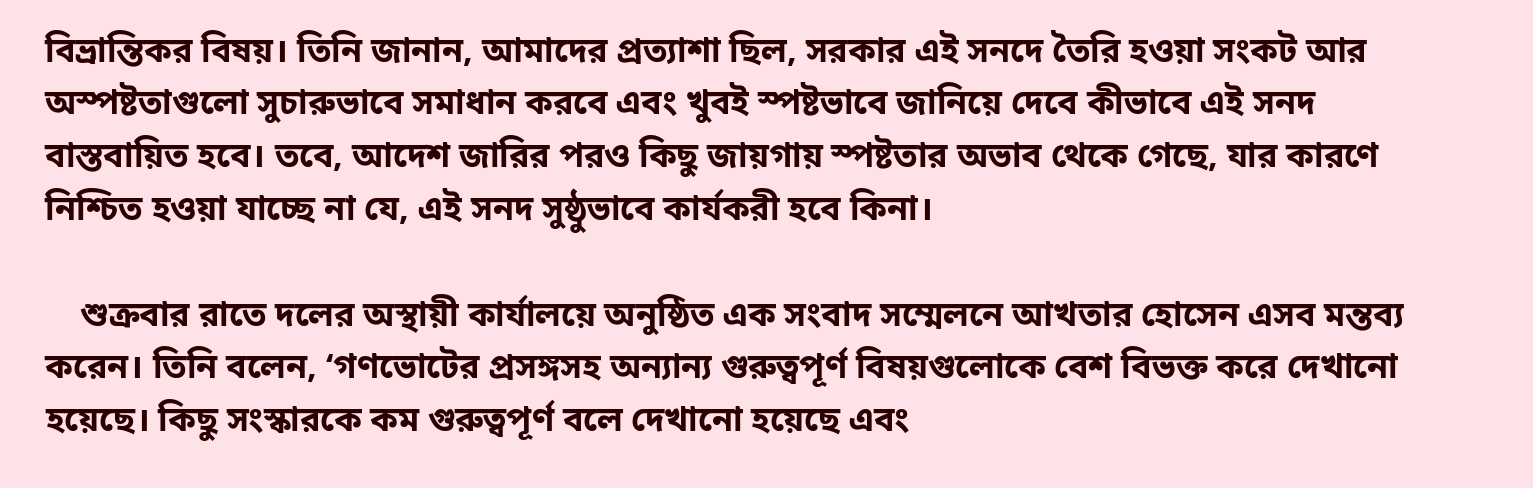বিভ্রান্তিকর বিষয়। তিনি জানান, আমাদের প্রত্যাশা ছিল, সরকার এই সনদে তৈরি হওয়া সংকট আর অস্পষ্টতাগুলো সুচারুভাবে সমাধান করবে এবং খুবই স্পষ্টভাবে জানিয়ে দেবে কীভাবে এই সনদ বাস্তবায়িত হবে। তবে, আদেশ জারির পরও কিছু জায়গায় স্পষ্টতার অভাব থেকে গেছে, যার কারণে নিশ্চিত হওয়া যাচ্ছে না যে, এই সনদ সুষ্ঠুভাবে কার্যকরী হবে কিনা।

    শুক্রবার রাতে দলের অস্থায়ী কার্যালয়ে অনুষ্ঠিত এক সংবাদ সম্মেলনে আখতার হোসেন এসব মন্তব্য করেন। তিনি বলেন, ‘গণভোটের প্রসঙ্গসহ অন্যান্য গুরুত্বপূর্ণ বিষয়গুলোকে বেশ বিভক্ত করে দেখানো হয়েছে। কিছু সংস্কারকে কম গুরুত্বপূর্ণ বলে দেখানো হয়েছে এবং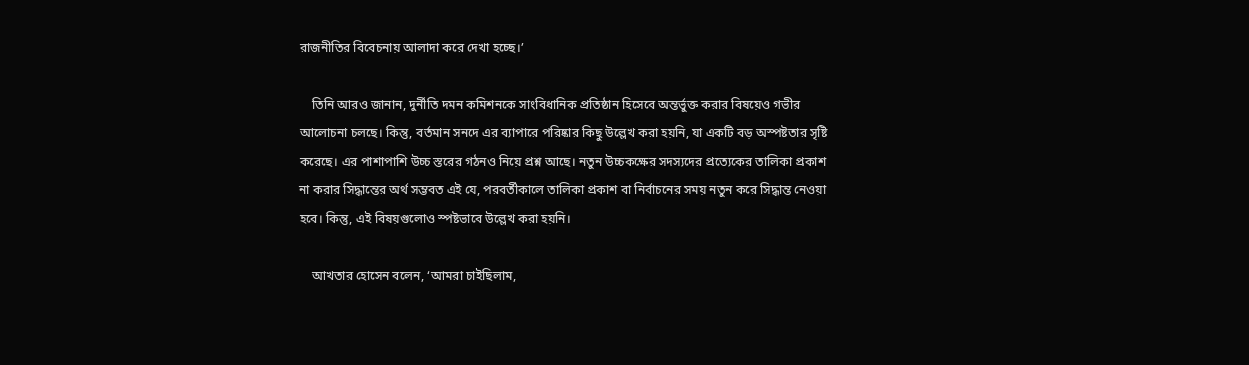রাজনীতির বিবেচনায় আলাদা করে দেখা হচ্ছে।’

    তিনি আরও জানান, দুর্নীতি দমন কমিশনকে সাংবিধানিক প্রতিষ্ঠান হিসেবে অন্তর্ভুক্ত করার বিষয়েও গভীর আলোচনা চলছে। কিন্তু, বর্তমান সনদে এর ব্যাপারে পরিষ্কার কিছু উল্লেখ করা হয়নি, যা একটি বড় অস্পষ্টতার সৃষ্টি করেছে। এর পাশাপাশি উচ্চ স্তরের গঠনও নিয়ে প্রশ্ন আছে। নতুন উচ্চকক্ষের সদস্যদের প্রত্যেকের তালিকা প্রকাশ না করার সিদ্ধান্তের অর্থ সম্ভবত এই যে, পরবর্তীকালে তালিকা প্রকাশ বা নির্বাচনের সময় নতুন করে সিদ্ধান্ত নেওয়া হবে। কিন্তু, এই বিষয়গুলোও স্পষ্টভাবে উল্লেখ করা হয়নি।

    আখতার হোসেন বলেন, ‘আমরা চাইছিলাম,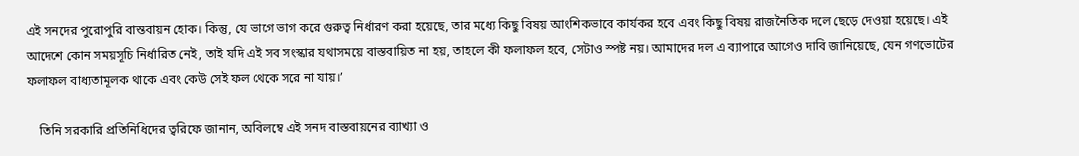এই সনদের পুরোপুরি বাস্তবায়ন হোক। কিন্তু, যে ভাগে ভাগ করে গুরুত্ব নির্ধারণ করা হয়েছে, তার মধ্যে কিছু বিষয় আংশিকভাবে কার্যকর হবে এবং কিছু বিষয় রাজনৈতিক দলে ছেড়ে দেওয়া হয়েছে। এই আদেশে কোন সময়সূচি নির্ধারিত নেই, তাই যদি এই সব সংস্কার যথাসময়ে বাস্তবায়িত না হয়, তাহলে কী ফলাফল হবে, সেটাও স্পষ্ট নয়। আমাদের দল এ ব্যাপারে আগেও দাবি জানিয়েছে, যেন গণভোটের ফলাফল বাধ্যতামূলক থাকে এবং কেউ সেই ফল থেকে সরে না যায়।’

    তিনি সরকারি প্রতিনিধিদের ত্বরিফে জানান, অবিলম্বে এই সনদ বাস্তবায়নের ব্যাখ্যা ও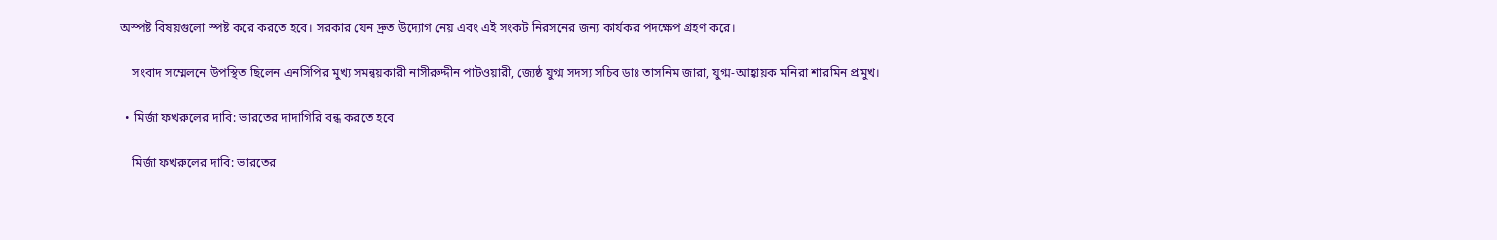অস্পষ্ট বিষয়গুলো স্পষ্ট করে করতে হবে। সরকার যেন দ্রুত উদ্যোগ নেয় এবং এই সংকট নিরসনের জন্য কার্যকর পদক্ষেপ গ্রহণ করে।

    সংবাদ সম্মেলনে উপস্থিত ছিলেন এনসিপির মুখ্য সমন্বয়কারী নাসীরুদ্দীন পাটওয়ারী, জ্যেষ্ঠ যুগ্ম সদস্য সচিব ডাঃ তাসনিম জারা, যুগ্ম-আহ্বায়ক মনিরা শারমিন প্রমুখ।

  • মির্জা ফখরুলের দাবি: ভারতের দাদাগিরি বন্ধ করতে হবে

    মির্জা ফখরুলের দাবি: ভারতের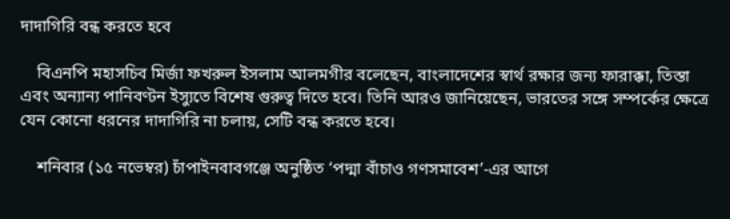দাদাগিরি বন্ধ করতে হবে

    বিএনপি মহাসচিব মির্জা ফখরুল ইসলাম আলমগীর বলেছেন, বাংলাদেশের স্বার্থ রক্ষার জন্য ফারাক্কা, তিস্তা এবং অন্যান্য পানিবণ্টন ইস্যুতে বিশেষ গুরুত্ব দিতে হবে। তিনি আরও জানিয়েছেন, ভারতের সঙ্গে সম্পর্কের ক্ষেত্রে যেন কোনো ধরনের দাদাগিরি না চলায়, সেটি বন্ধ করতে হবে।

    শনিবার (১৫ নভেম্বর) চাঁপাইনবাবগঞ্জে অনুষ্ঠিত ‘পদ্মা বাঁচাও গণসমাবেশ’-এর আগে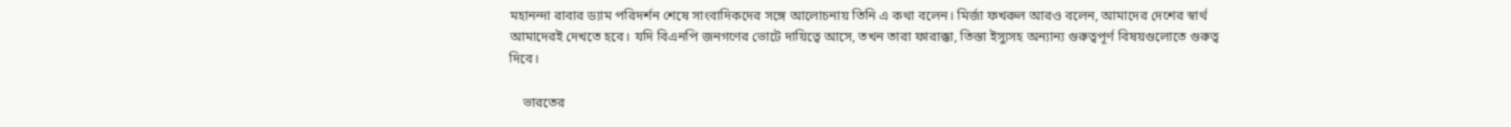মহানন্দা রাবার ড্যাম পরিদর্শন শেষে সাংবাদিকদের সঙ্গে আলোচনায় তিনি এ কথা বলেন। মির্জা ফখরুল আরও বলেন, আমাদের দেশের স্বার্থ আমাদেরই দেখতে হবে। যদি বিএনপি জনগণের ভোটে দায়িত্বে আসে, তখন তারা ফারাক্কা, তিস্তা ইস্যুসহ অন্যান্য গুরুত্বপূর্ণ বিষয়গুলোতে গুরুত্ব দিবে।

    ভারতের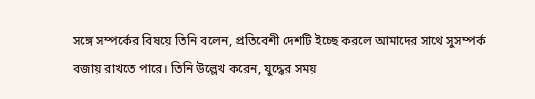সঙ্গে সম্পর্কের বিষয়ে তিনি বলেন, প্রতিবেশী দেশটি ইচ্ছে করলে আমাদের সাথে সুসম্পর্ক বজায় রাখতে পারে। তিনি উল্লেখ করেন, যুদ্ধের সময়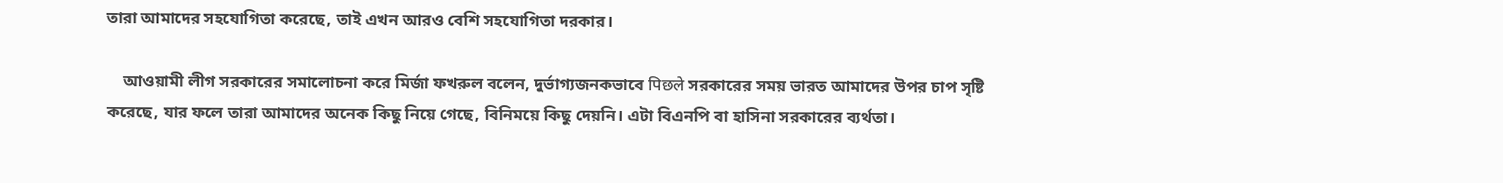তারা আমাদের সহযোগিতা করেছে, তাই এখন আরও বেশি সহযোগিতা দরকার।

    আওয়ামী লীগ সরকারের সমালোচনা করে মির্জা ফখরুল বলেন, দুর্ভাগ্যজনকভাবে पिछले সরকারের সময় ভারত আমাদের উপর চাপ সৃষ্টি করেছে, যার ফলে তারা আমাদের অনেক কিছু নিয়ে গেছে, বিনিময়ে কিছু দেয়নি। এটা বিএনপি বা হাসিনা সরকারের ব্যর্থতা।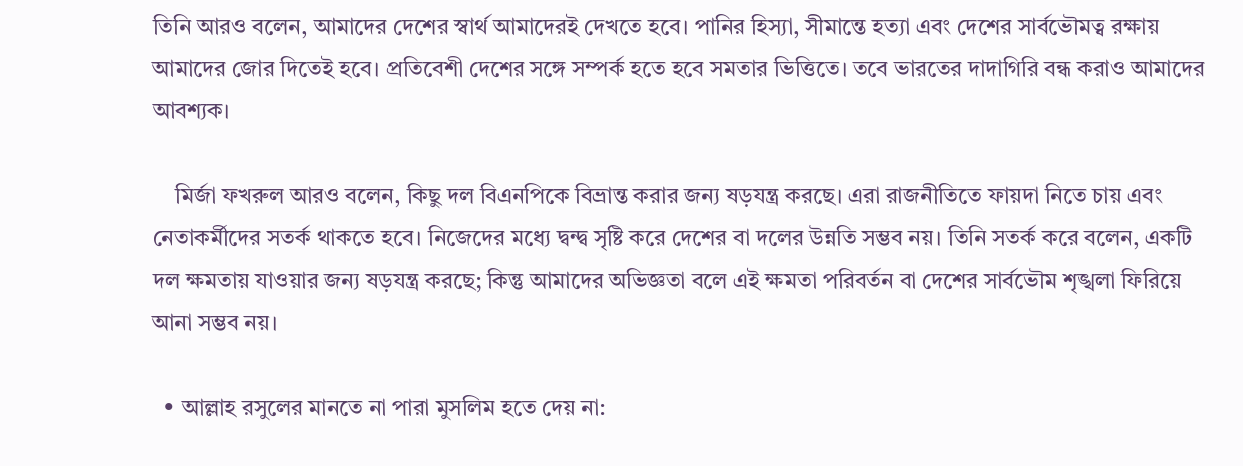তিনি আরও বলেন, আমাদের দেশের স্বার্থ আমাদেরই দেখতে হবে। পানির হিস্যা, সীমান্তে হত্যা এবং দেশের সার্বভৌমত্ব রক্ষায় আমাদের জোর দিতেই হবে। প্রতিবেশী দেশের সঙ্গে সম্পর্ক হতে হবে সমতার ভিত্তিতে। তবে ভারতের দাদাগিরি বন্ধ করাও আমাদের আবশ্যক।

    মির্জা ফখরুল আরও বলেন, কিছু দল বিএনপিকে বিভ্রান্ত করার জন্য ষড়যন্ত্র করছে। এরা রাজনীতিতে ফায়দা নিতে চায় এবং নেতাকর্মীদের সতর্ক থাকতে হবে। নিজেদের মধ্যে দ্বন্দ্ব সৃষ্টি করে দেশের বা দলের উন্নতি সম্ভব নয়। তিনি সতর্ক করে বলেন, একটি দল ক্ষমতায় যাওয়ার জন্য ষড়যন্ত্র করছে; কিন্তু আমাদের অভিজ্ঞতা বলে এই ক্ষমতা পরিবর্তন বা দেশের সার্বভৌম শৃঙ্খলা ফিরিয়ে আনা সম্ভব নয়।

  • আল্লাহ রসুলের মানতে না পারা মুসলিম হতে দেয় না: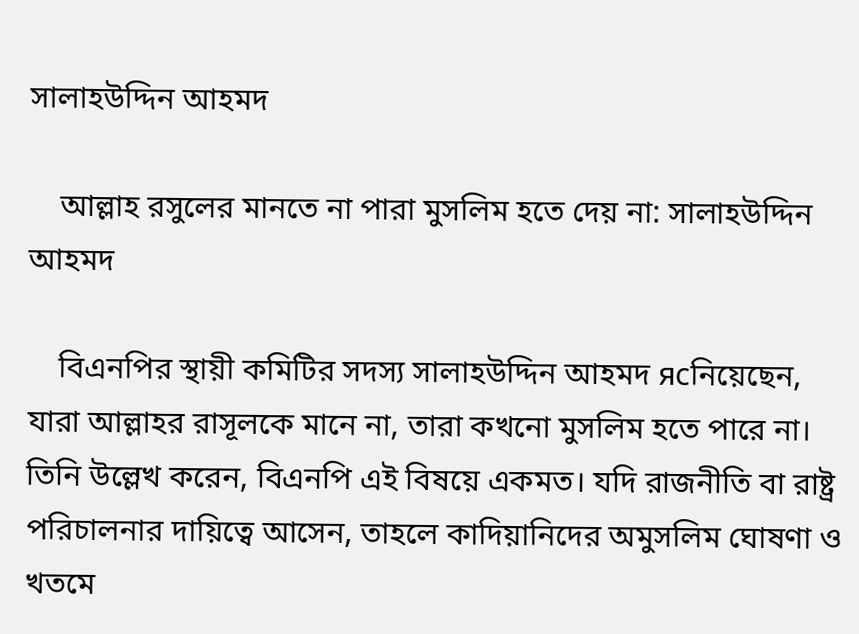সালাহউদ্দিন আহমদ

    আল্লাহ রসুলের মানতে না পারা মুসলিম হতে দেয় না: সালাহউদ্দিন আহমদ

    বিএনপির স্থায়ী কমিটির সদস্য সালাহউদ্দিন আহমদ ясনিয়েছেন, যারা আল্লাহর রাসূলকে মানে না, তারা কখনো মুসলিম হতে পারে না। তিনি উল্লেখ করেন, বিএনপি এই বিষয়ে একমত। যদি রাজনীতি বা রাষ্ট্র পরিচালনার দায়িত্বে আসেন, তাহলে কাদিয়ানিদের অমুসলিম ঘোষণা ও খতমে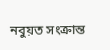নবুয়ত সংক্রান্ত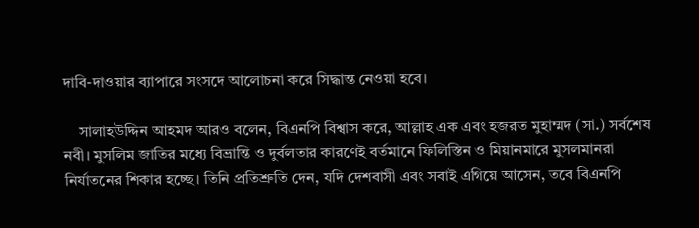দাবি-দাওয়ার ব্যাপারে সংসদে আলোচনা করে সিদ্ধান্ত নেওয়া হবে।

    সালাহউদ্দিন আহমদ আরও বলেন, বিএনপি বিশ্বাস করে, আল্লাহ এক এবং হজরত মুহাম্মদ (সা.) সর্বশেষ নবী। মুসলিম জাতির মধ্যে বিভ্রান্তি ও দুর্বলতার কারণেই বর্তমানে ফিলিস্তিন ও মিয়ানমারে মুসলমানরা নির্যাতনের শিকার হচ্ছে। তিনি প্রতিশ্রুতি দেন, যদি দেশবাসী এবং সবাই এগিয়ে আসেন, তবে বিএনপি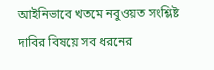আইনিভাবে খতমে নবুওয়ত সংশ্লিষ্ট দাবির বিষয়ে সব ধরনের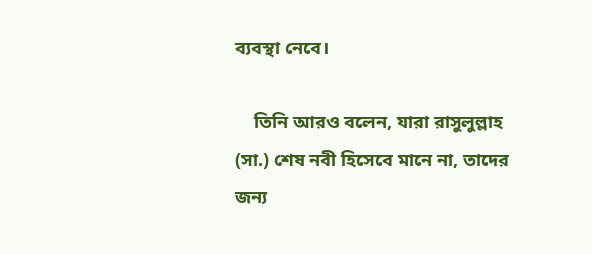ব্যবস্থা নেবে।

    তিনি আরও বলেন, যারা রাসুলুল্লাহ (সা.) শেষ নবী হিসেবে মানে না, তাদের জন্য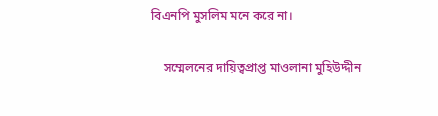বিএনপি মুসলিম মনে করে না।

    সম্মেলনের দায়িত্বপ্রাপ্ত মাওলানা মুহিউদ্দীন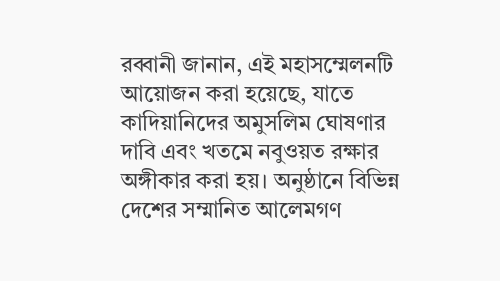রব্বানী জানান, এই মহাসম্মেলনটি আয়োজন করা হয়েছে, যাতে কাদিয়ানিদের অমুসলিম ঘোষণার দাবি এবং খতমে নবুওয়ত রক্ষার অঙ্গীকার করা হয়। অনুষ্ঠানে বিভিন্ন দেশের সম্মানিত আলেমগণ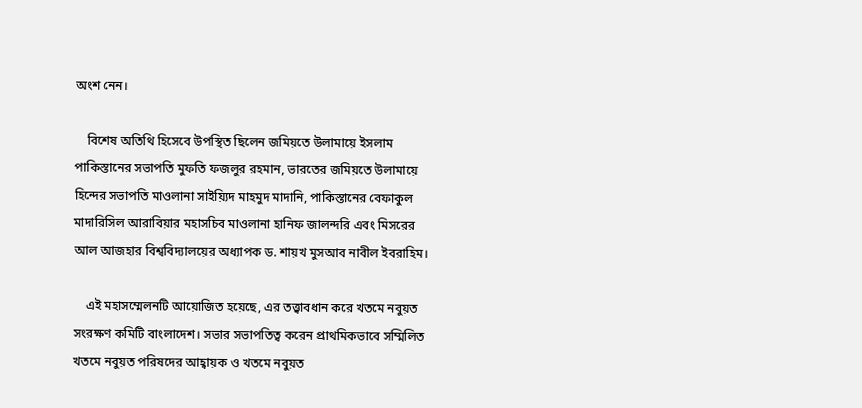অংশ নেন।

    বিশেষ অতিথি হিসেবে উপস্থিত ছিলেন জমিয়তে উলামায়ে ইসলাম পাকিস্তানের সভাপতি মুফতি ফজলুর রহমান, ভারতের জমিয়তে উলামায়ে হিন্দের সভাপতি মাওলানা সাইয়্যিদ মাহমুদ মাদানি, পাকিস্তানের বেফাকুল মাদারিসিল আরাবিয়ার মহাসচিব মাওলানা হানিফ জালন্দরি এবং মিসরের আল আজহার বিশ্ববিদ্যালয়ের অধ্যাপক ড. শায়খ মুসআব নাবীল ইবরাহিম।

    এই মহাসম্মেলনটি আয়োজিত হয়েছে, এর তত্ত্বাবধান করে খতমে নবুয়ত সংরক্ষণ কমিটি বাংলাদেশ। সভার সভাপতিত্ব করেন প্রাথমিকভাবে সম্মিলিত খতমে নবুয়ত পরিষদের আহ্বায়ক ও খতমে নবুয়ত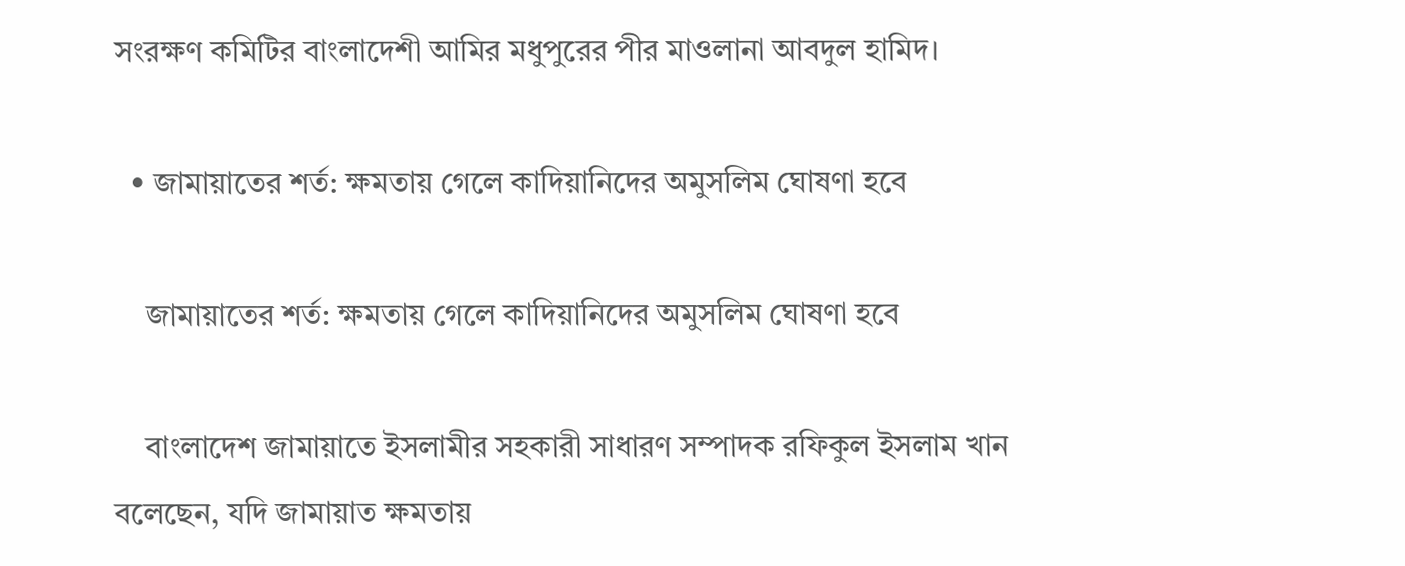সংরক্ষণ কমিটির বাংলাদেশী আমির মধুপুরের পীর মাওলানা আবদুল হামিদ।

  • জামায়াতের শর্ত: ক্ষমতায় গেলে কাদিয়ানিদের অমুসলিম ঘোষণা হবে

    জামায়াতের শর্ত: ক্ষমতায় গেলে কাদিয়ানিদের অমুসলিম ঘোষণা হবে

    বাংলাদেশ জামায়াতে ইসলামীর সহকারী সাধারণ সম্পাদক রফিকুল ইসলাম খান বলেছেন, যদি জামায়াত ক্ষমতায়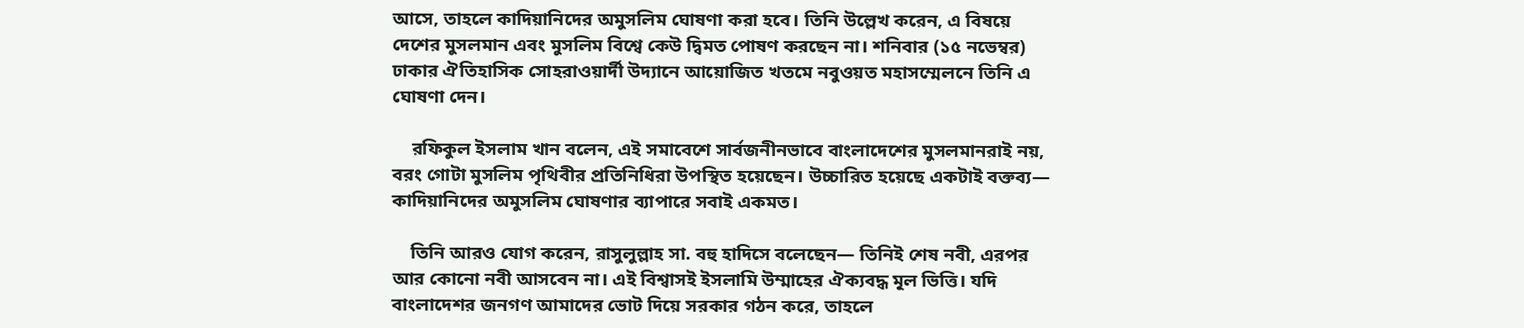আসে, তাহলে কাদিয়ানিদের অমুসলিম ঘোষণা করা হবে। তিনি উল্লেখ করেন, এ বিষয়ে দেশের মুসলমান এবং মুসলিম বিশ্বে কেউ দ্বিমত পোষণ করছেন না। শনিবার (১৫ নভেম্বর) ঢাকার ঐতিহাসিক সোহরাওয়ার্দী উদ্যানে আয়োজিত খতমে নবুওয়ত মহাসম্মেলনে তিনি এ ঘোষণা দেন।

    রফিকুল ইসলাম খান বলেন, এই সমাবেশে সার্বজনীনভাবে বাংলাদেশের মুসলমানরাই নয়, বরং গোটা মুসলিম পৃথিবীর প্রতিনিধিরা উপস্থিত হয়েছেন। উচ্চারিত হয়েছে একটাই বক্তব্য— কাদিয়ানিদের অমুসলিম ঘোষণার ব্যাপারে সবাই একমত।

    তিনি আরও যোগ করেন, রাসুলুল্লাহ সা. বহু হাদিসে বলেছেন— তিনিই শেষ নবী, এরপর আর কোনো নবী আসবেন না। এই বিশ্বাসই ইসলামি উম্মাহের ঐক্যবদ্ধ মূল ভিত্তি। যদি বাংলাদেশর জনগণ আমাদের ভোট দিয়ে সরকার গঠন করে, তাহলে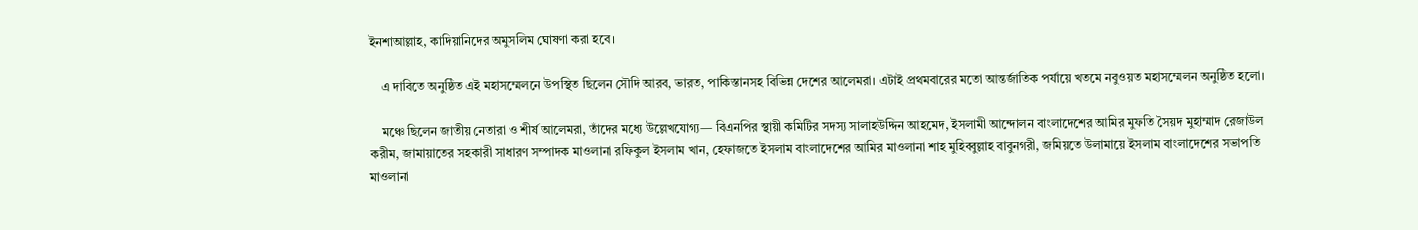ইনশাআল্লাহ, কাদিয়ানিদের অমুসলিম ঘোষণা করা হবে।

    এ দাবিতে অনুষ্ঠিত এই মহাসম্মেলনে উপস্থিত ছিলেন সৌদি আরব, ভারত, পাকিস্তানসহ বিভিন্ন দেশের আলেমরা। এটাই প্রথমবারের মতো আন্তর্জাতিক পর্যায়ে খতমে নবুওয়ত মহাসম্মেলন অনুষ্ঠিত হলো।

    মঞ্চে ছিলেন জাতীয় নেতারা ও শীর্ষ আলেমরা, তাঁদের মধ্যে উল্লেখযোগ্য— বিএনপির স্থায়ী কমিটির সদস্য সালাহউদ্দিন আহমেদ, ইসলামী আন্দোলন বাংলাদেশের আমির মুফতি সৈয়দ মুহাম্মাদ রেজাউল করীম, জামায়াতের সহকারী সাধারণ সম্পাদক মাওলানা রফিকুল ইসলাম খান, হেফাজতে ইসলাম বাংলাদেশের আমির মাওলানা শাহ মুহিব্বুল্লাহ বাবুনগরী, জমিয়তে উলামায়ে ইসলাম বাংলাদেশের সভাপতি মাওলানা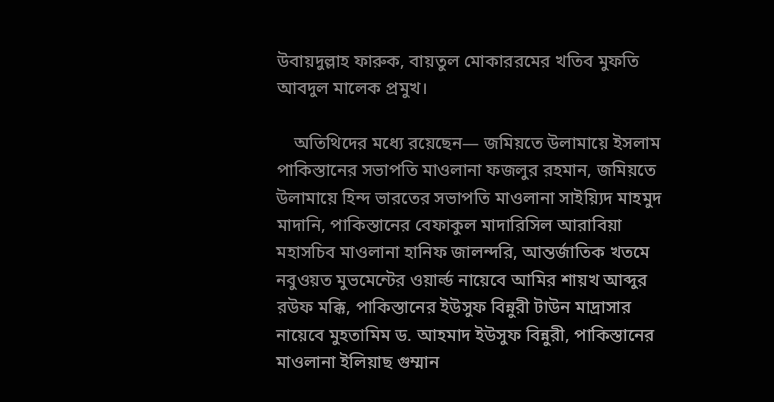উবায়দুল্লাহ ফারুক, বায়তুল মোকাররমের খতিব মুফতি আবদুল মালেক প্রমুখ।

    অতিথিদের মধ্যে রয়েছেন— জমিয়তে উলামায়ে ইসলাম পাকিস্তানের সভাপতি মাওলানা ফজলুর রহমান, জমিয়তে উলামায়ে হিন্দ ভারতের সভাপতি মাওলানা সাইয়্যিদ মাহমুদ মাদানি, পাকিস্তানের বেফাকুল মাদারিসিল আরাবিয়া মহাসচিব মাওলানা হানিফ জালন্দরি, আন্তর্জাতিক খতমে নবুওয়ত মুভমেন্টের ওয়ার্ল্ড নায়েবে আমির শায়খ আব্দুর রউফ মক্কি, পাকিস্তানের ইউসুফ বিন্নুরী টাউন মাদ্রাসার নায়েবে মুহতামিম ড. আহমাদ ইউসুফ বিন্নুরী, পাকিস্তানের মাওলানা ইলিয়াছ গুম্মান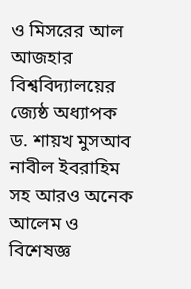ও মিসরের আল আজহার বিশ্ববিদ্যালয়ের জ্যেষ্ঠ অধ্যাপক ড. শায়খ মুসআব নাবীল ইবরাহিম সহ আরও অনেক আলেম ও বিশেষজ্ঞ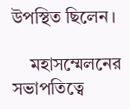উপস্থিত ছিলেন।

    মহাসম্মেলনের সভাপতিত্বে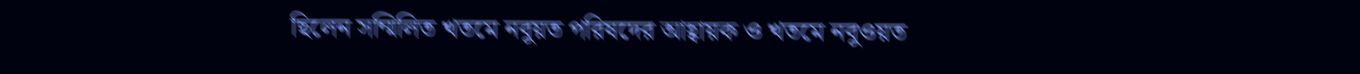ছিলেন সম্মিলিত খতমে নবুয়ত পরিষদের আহ্বায়ক ও খতমে নবুওয়ত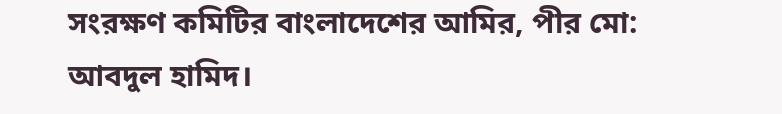সংরক্ষণ কমিটির বাংলাদেশের আমির, পীর মো: আবদুল হামিদ।